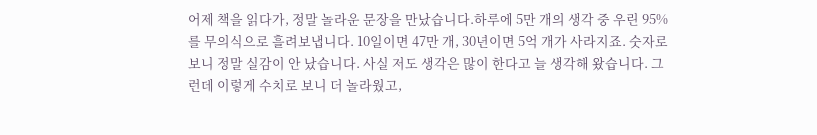어제 책을 읽다가, 정말 놀라운 문장을 만났습니다.하루에 5만 개의 생각 중 우린 95%를 무의식으로 흘려보냅니다. 10일이면 47만 개, 30년이면 5억 개가 사라지죠. 숫자로 보니 정말 실감이 안 났습니다. 사실 저도 생각은 많이 한다고 늘 생각해 왔습니다. 그런데 이렇게 수치로 보니 더 놀라웠고,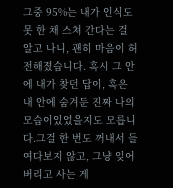그중 95%는 내가 인식도 못 한 채 스쳐 간다는 걸 알고 나니, 괜히 마음이 허전해졌습니다. 혹시 그 안에 내가 찾던 답이, 혹은 내 안에 숨겨둔 진짜 나의 모습이있었을지도 모릅니다.그걸 한 번도 꺼내서 들여다보지 않고, 그냥 잊어버리고 사는 게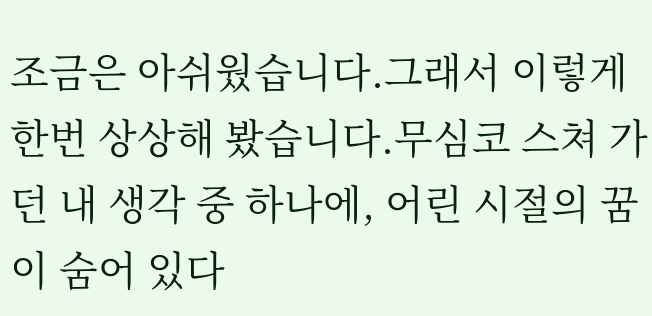조금은 아쉬웠습니다.그래서 이렇게 한번 상상해 봤습니다.무심코 스쳐 가던 내 생각 중 하나에, 어린 시절의 꿈이 숨어 있다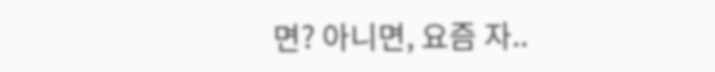면? 아니면, 요즘 자..